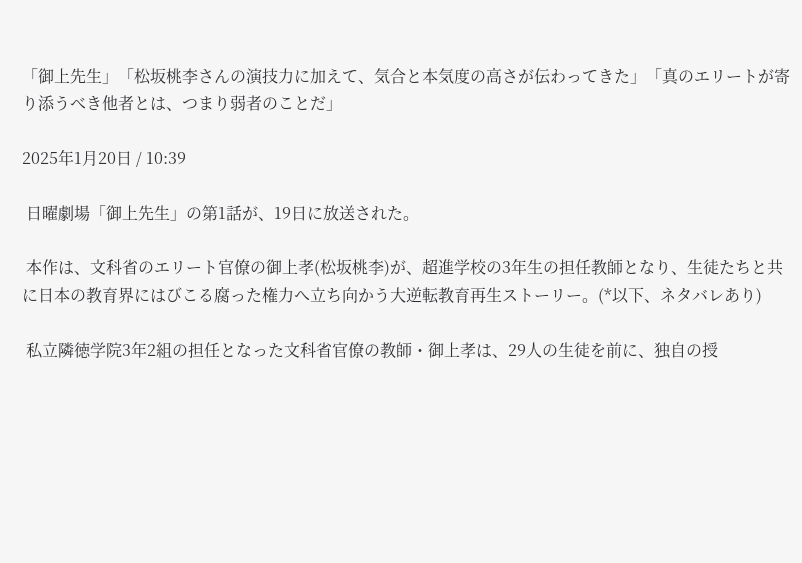「御上先生」「松坂桃李さんの演技力に加えて、気合と本気度の高さが伝わってきた」「真のエリートが寄り添うべき他者とは、つまり弱者のことだ」

2025年1月20日 / 10:39

 日曜劇場「御上先生」の第1話が、19日に放送された。

 本作は、文科省のエリート官僚の御上孝(松坂桃李)が、超進学校の3年生の担任教師となり、生徒たちと共に日本の教育界にはびこる腐った権力へ立ち向かう大逆転教育再生ストーリー。(*以下、ネタバレあり)

 私立隣徳学院3年2組の担任となった文科省官僚の教師・御上孝は、29人の生徒を前に、独自の授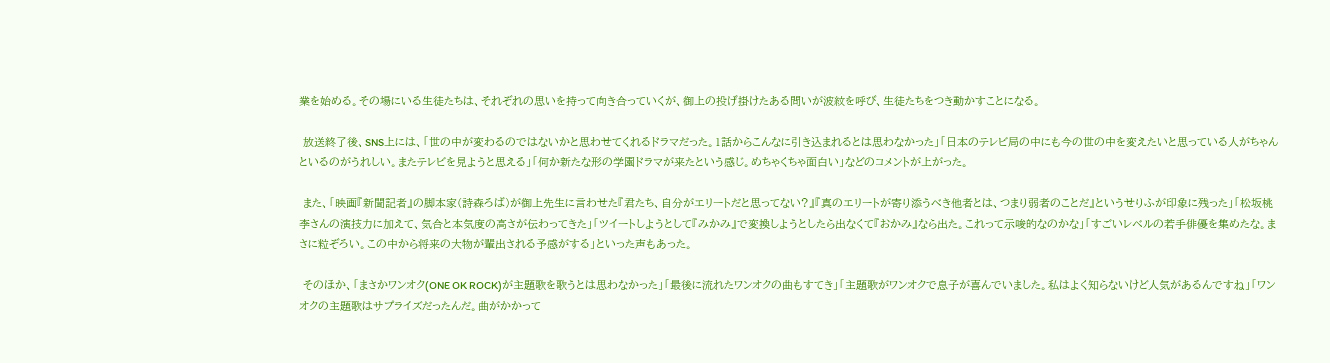業を始める。その場にいる生徒たちは、それぞれの思いを持って向き合っていくが、御上の投げ掛けたある問いが波紋を呼び、生徒たちをつき動かすことになる。

 放送終了後、SNS上には、「世の中が変わるのではないかと思わせてくれるドラマだった。1話からこんなに引き込まれるとは思わなかった」「日本のテレビ局の中にも今の世の中を変えたいと思っている人がちゃんといるのがうれしい。またテレビを見ようと思える」「何か新たな形の学園ドラマが来たという感じ。めちゃくちゃ面白い」などのコメントが上がった。

 また、「映画『新聞記者』の脚本家(詩森ろば)が御上先生に言わせた『君たち、自分がエリートだと思ってない?』『真のエリートが寄り添うべき他者とは、つまり弱者のことだ』というせりふが印象に残った」「松坂桃李さんの演技力に加えて、気合と本気度の高さが伝わってきた」「ツイートしようとして『みかみ』で変換しようとしたら出なくて『おかみ』なら出た。これって示唆的なのかな」「すごいレベルの若手俳優を集めたな。まさに粒ぞろい。この中から将来の大物が輩出される予感がする」といった声もあった。

 そのほか、「まさかワンオク(ONE OK ROCK)が主題歌を歌うとは思わなかった」「最後に流れたワンオクの曲もすてき」「主題歌がワンオクで息子が喜んでいました。私はよく知らないけど人気があるんですね」「ワンオクの主題歌はサプライズだったんだ。曲がかかって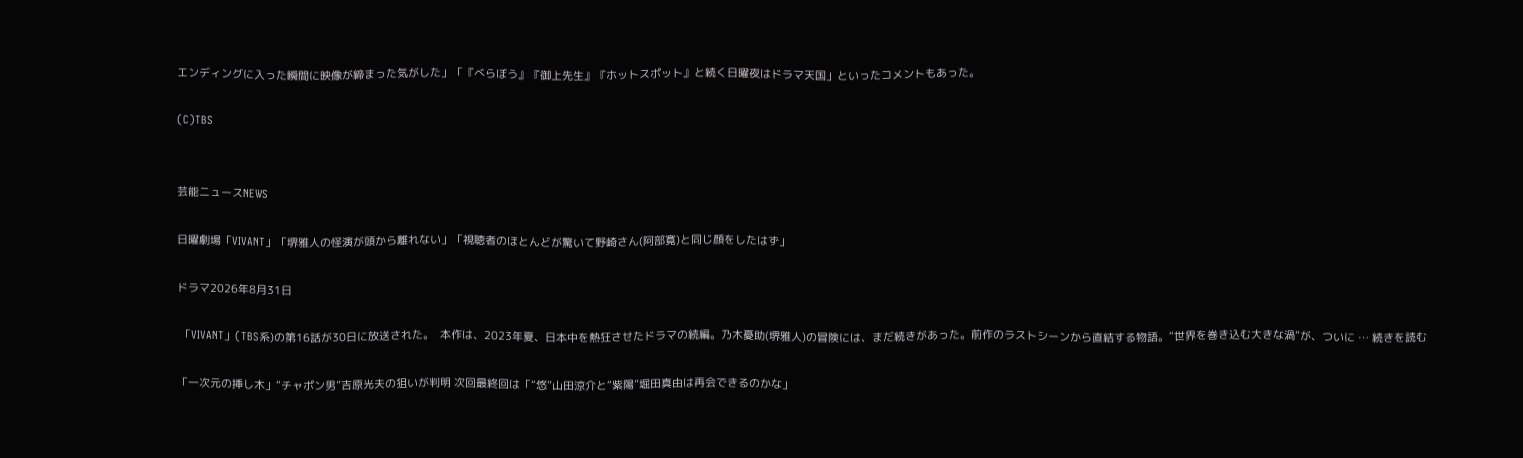エンディングに入った瞬間に映像が締まった気がした」「『べらぼう』『御上先生』『ホットスポット』と続く日曜夜はドラマ天国」といったコメントもあった。

(C)TBS


芸能ニュースNEWS

日曜劇場「VIVANT」「堺雅人の怪演が頭から離れない」「視聴者のほとんどが驚いて野崎さん(阿部寛)と同じ顔をしたはず」

ドラマ2026年8月31日

 「VIVANT」(TBS系)の第16話が30日に放送された。  本作は、2023年夏、日本中を熱狂させたドラマの続編。乃木憂助(堺雅人)の冒険には、まだ続きがあった。前作のラストシーンから直結する物語。“世界を巻き込む大きな渦”が、ついに … 続きを読む

「一次元の挿し木」“チャポン男”吉原光夫の狙いが判明 次回最終回は「“悠”山田涼介と“紫陽”堀田真由は再会できるのかな」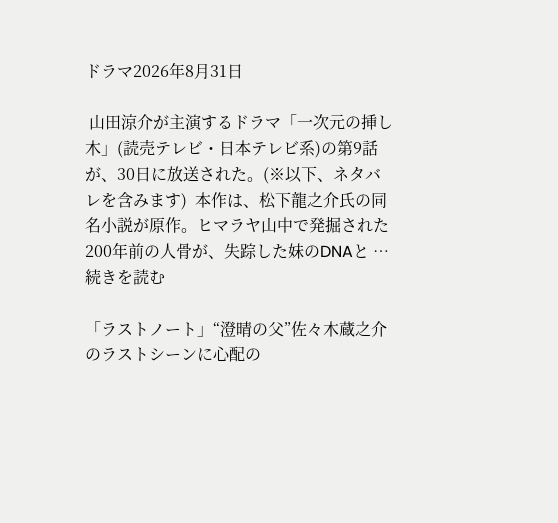ドラマ2026年8月31日

 山田涼介が主演するドラマ「一次元の挿し木」(読売テレビ・日本テレビ系)の第9話が、30日に放送された。(※以下、ネタバレを含みます)  本作は、松下龍之介氏の同名小説が原作。ヒマラヤ山中で発掘された200年前の人骨が、失踪した妹のDNAと … 続きを読む

「ラストノート」“澄晴の父”佐々木蔵之介のラストシーンに心配の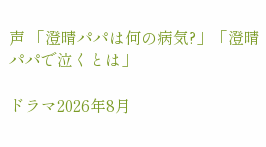声 「澄晴パパは何の病気?」「澄晴パパで泣くとは」

ドラマ2026年8月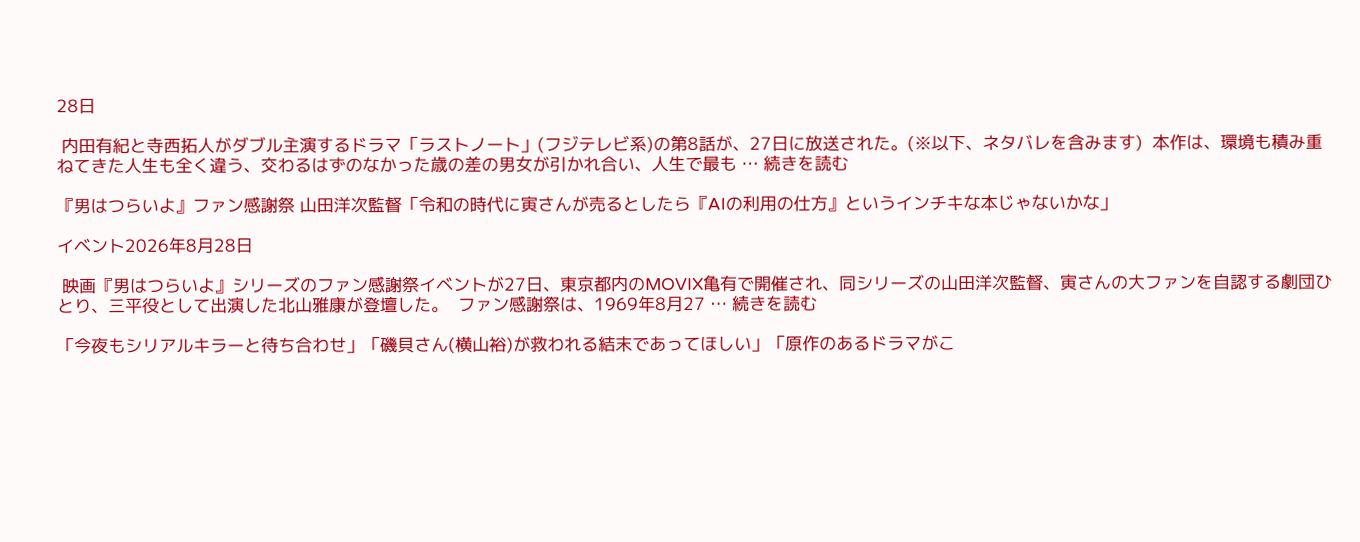28日

 内田有紀と寺西拓人がダブル主演するドラマ「ラストノート」(フジテレビ系)の第8話が、27日に放送された。(※以下、ネタバレを含みます)  本作は、環境も積み重ねてきた人生も全く違う、交わるはずのなかった歳の差の男女が引かれ合い、人生で最も … 続きを読む

『男はつらいよ』ファン感謝祭 山田洋次監督「令和の時代に寅さんが売るとしたら『AIの利用の仕方』というインチキな本じゃないかな」

イベント2026年8月28日

 映画『男はつらいよ』シリーズのファン感謝祭イベントが27日、東京都内のMOVIX亀有で開催され、同シリーズの山田洋次監督、寅さんの大ファンを自認する劇団ひとり、三平役として出演した北山雅康が登壇した。  ファン感謝祭は、1969年8月27 … 続きを読む

「今夜もシリアルキラーと待ち合わせ」「磯貝さん(横山裕)が救われる結末であってほしい」「原作のあるドラマがこ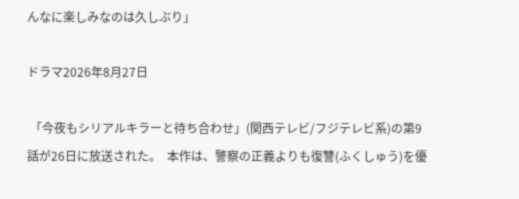んなに楽しみなのは久しぶり」

ドラマ2026年8月27日

 「今夜もシリアルキラーと待ち合わせ」(関西テレビ/フジテレビ系)の第9話が26日に放送された。  本作は、警察の正義よりも復讐(ふくしゅう)を優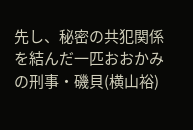先し、秘密の共犯関係を結んだ一匹おおかみの刑事・磯貝(横山裕)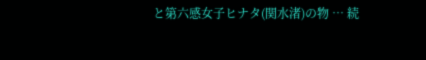と第六感女子ヒナタ(関水渚)の物 … 続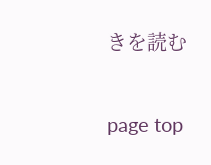きを読む

page top